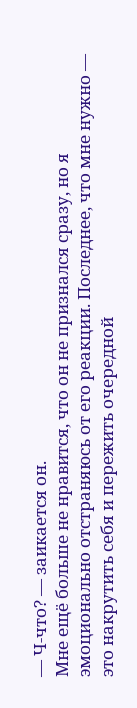— Ч-что? — заикается он.
Мне ещё больше не нравится, что он не признался сразу, но я эмоционально отстраняюсь от его реакции. Последнее, что мне нужно — это накрутить себя и пережить очередной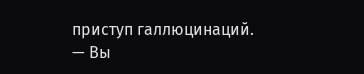приступ галлюцинаций.
— Вы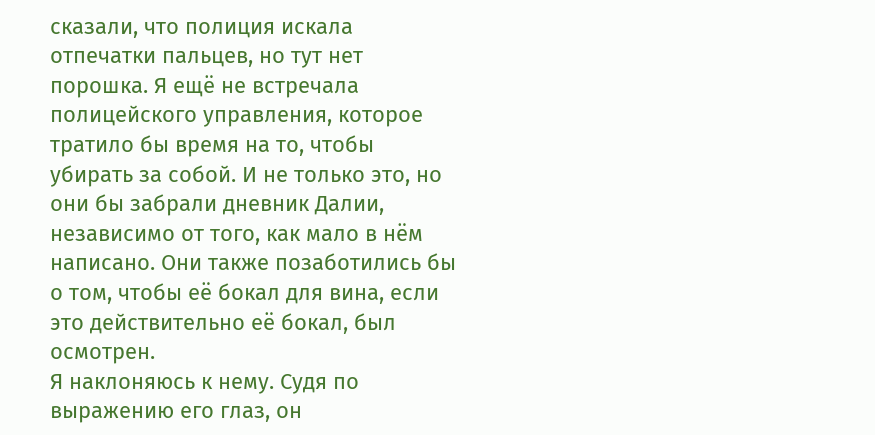сказали, что полиция искала отпечатки пальцев, но тут нет порошка. Я ещё не встречала полицейского управления, которое тратило бы время на то, чтобы убирать за собой. И не только это, но они бы забрали дневник Далии, независимо от того, как мало в нём написано. Они также позаботились бы о том, чтобы её бокал для вина, если это действительно её бокал, был осмотрен.
Я наклоняюсь к нему. Судя по выражению его глаз, он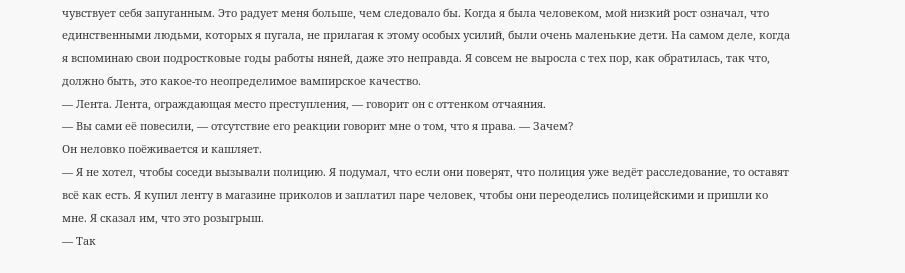чувствует себя запуганным. Это радует меня больше, чем следовало бы. Когда я была человеком, мой низкий рост означал, что единственными людьми, которых я пугала, не прилагая к этому особых усилий, были очень маленькие дети. На самом деле, когда я вспоминаю свои подростковые годы работы няней, даже это неправда. Я совсем не выросла с тех пор, как обратилась, так что, должно быть, это какое-то неопределимое вампирское качество.
— Лента. Лента, ограждающая место преступления, — говорит он с оттенком отчаяния.
— Вы сами её повесили, — отсутствие его реакции говорит мне о том, что я права. — Зачем?
Он неловко поёживается и кашляет.
— Я не хотел, чтобы соседи вызывали полицию. Я подумал, что если они поверят, что полиция уже ведёт расследование, то оставят всё как есть. Я купил ленту в магазине приколов и заплатил паре человек, чтобы они переоделись полицейскими и пришли ко мне. Я сказал им, что это розыгрыш.
— Так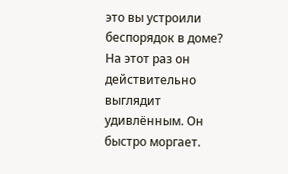это вы устроили беспорядок в доме?
На этот раз он действительно выглядит удивлённым. Он быстро моргает.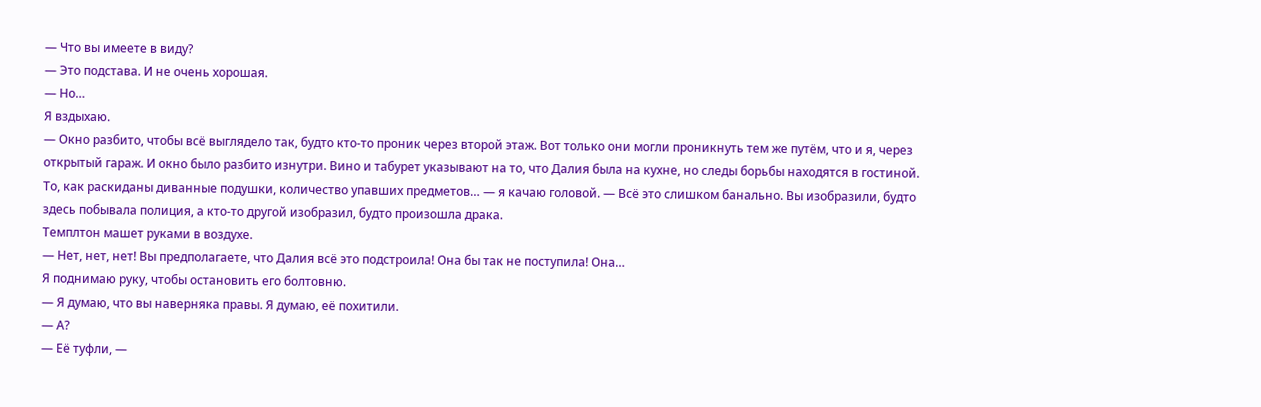— Что вы имеете в виду?
— Это подстава. И не очень хорошая.
— Но…
Я вздыхаю.
— Окно разбито, чтобы всё выглядело так, будто кто-то проник через второй этаж. Вот только они могли проникнуть тем же путём, что и я, через открытый гараж. И окно было разбито изнутри. Вино и табурет указывают на то, что Далия была на кухне, но следы борьбы находятся в гостиной. То, как раскиданы диванные подушки, количество упавших предметов… — я качаю головой. — Всё это слишком банально. Вы изобразили, будто здесь побывала полиция, а кто-то другой изобразил, будто произошла драка.
Темплтон машет руками в воздухе.
— Нет, нет, нет! Вы предполагаете, что Далия всё это подстроила! Она бы так не поступила! Она…
Я поднимаю руку, чтобы остановить его болтовню.
— Я думаю, что вы наверняка правы. Я думаю, её похитили.
— А?
— Её туфли, —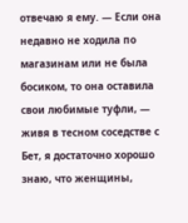отвечаю я ему. — Если она недавно не ходила по магазинам или не была босиком, то она оставила свои любимые туфли, — живя в тесном соседстве с Бет, я достаточно хорошо знаю, что женщины,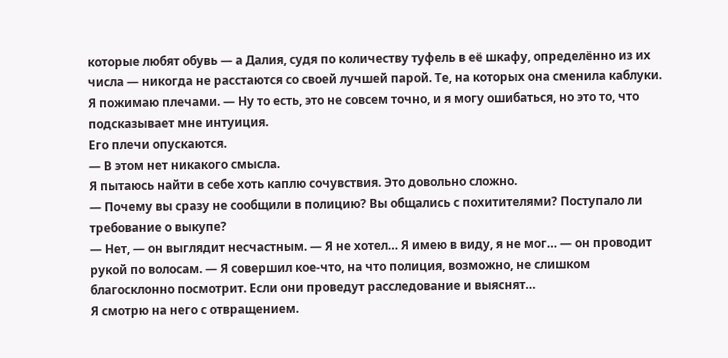которые любят обувь — а Далия, судя по количеству туфель в её шкафу, определённо из их числа — никогда не расстаются со своей лучшей парой. Те, на которых она сменила каблуки. Я пожимаю плечами. — Ну то есть, это не совсем точно, и я могу ошибаться, но это то, что подсказывает мне интуиция.
Его плечи опускаются.
— В этом нет никакого смысла.
Я пытаюсь найти в себе хоть каплю сочувствия. Это довольно сложно.
— Почему вы сразу не сообщили в полицию? Вы общались с похитителями? Поступало ли требование о выкупе?
— Нет, — он выглядит несчастным. — Я не хотел… Я имею в виду, я не мог… — он проводит рукой по волосам. — Я совершил кое-что, на что полиция, возможно, не слишком благосклонно посмотрит. Если они проведут расследование и выяснят…
Я смотрю на него с отвращением.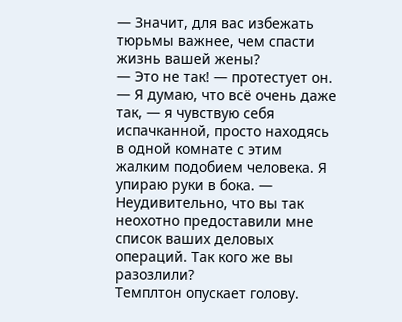— Значит, для вас избежать тюрьмы важнее, чем спасти жизнь вашей жены?
— Это не так! — протестует он.
— Я думаю, что всё очень даже так, — я чувствую себя испачканной, просто находясь в одной комнате с этим жалким подобием человека. Я упираю руки в бока. — Неудивительно, что вы так неохотно предоставили мне список ваших деловых операций. Так кого же вы разозлили?
Темплтон опускает голову.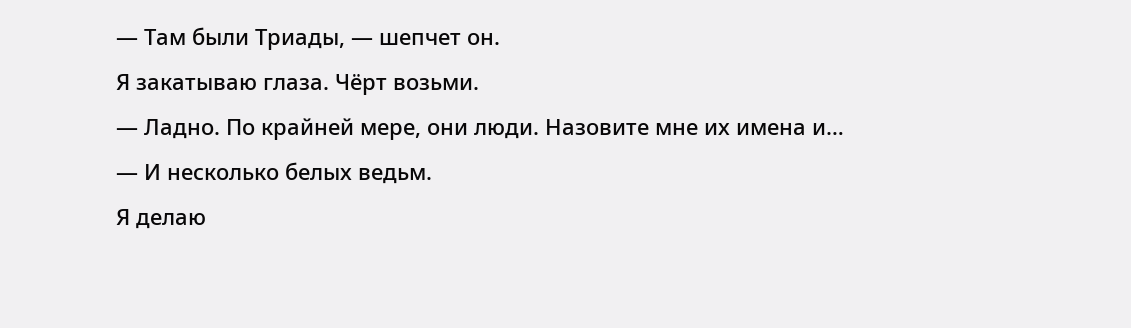— Там были Триады, — шепчет он.
Я закатываю глаза. Чёрт возьми.
— Ладно. По крайней мере, они люди. Назовите мне их имена и…
— И несколько белых ведьм.
Я делаю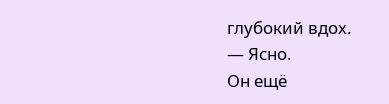глубокий вдох.
— Ясно.
Он ещё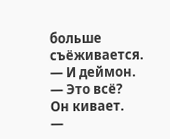больше съёживается.
— И деймон.
— Это всё?
Он кивает.
—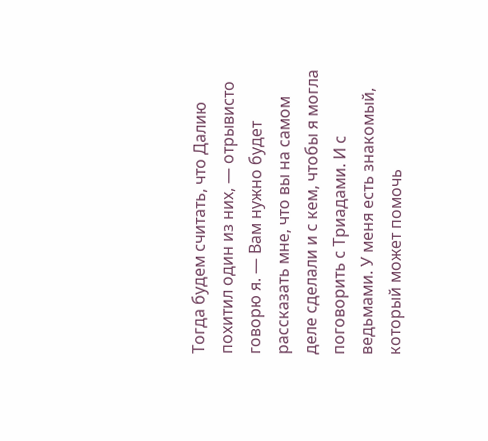Тогда будем считать, что Далию похитил один из них, — отрывисто говорю я. — Вам нужно будет рассказать мне, что вы на самом деле сделали и с кем, чтобы я могла поговорить с Триадами. И с ведьмами. У меня есть знакомый, который может помочь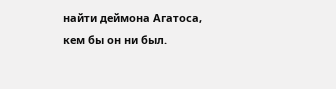найти деймона Агатоса, кем бы он ни был.